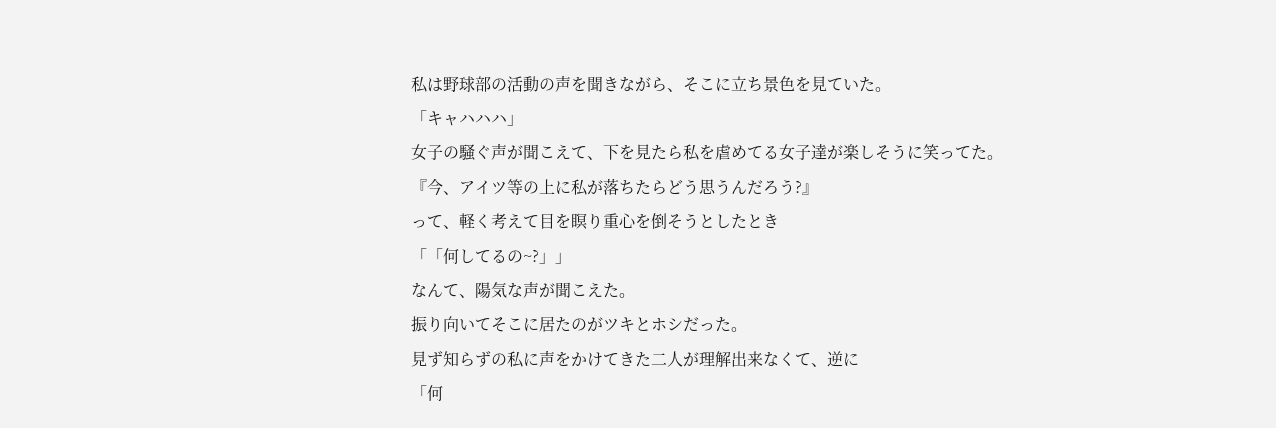私は野球部の活動の声を聞きながら、そこに立ち景色を見ていた。
「キャハハハ」
女子の騒ぐ声が聞こえて、下を見たら私を虐めてる女子達が楽しそうに笑ってた。
『今、アイツ等の上に私が落ちたらどう思うんだろう?』
って、軽く考えて目を瞑り重心を倒そうとしたとき
「「何してるの~?」」
なんて、陽気な声が聞こえた。
振り向いてそこに居たのがツキとホシだった。
見ず知らずの私に声をかけてきた二人が理解出来なくて、逆に
「何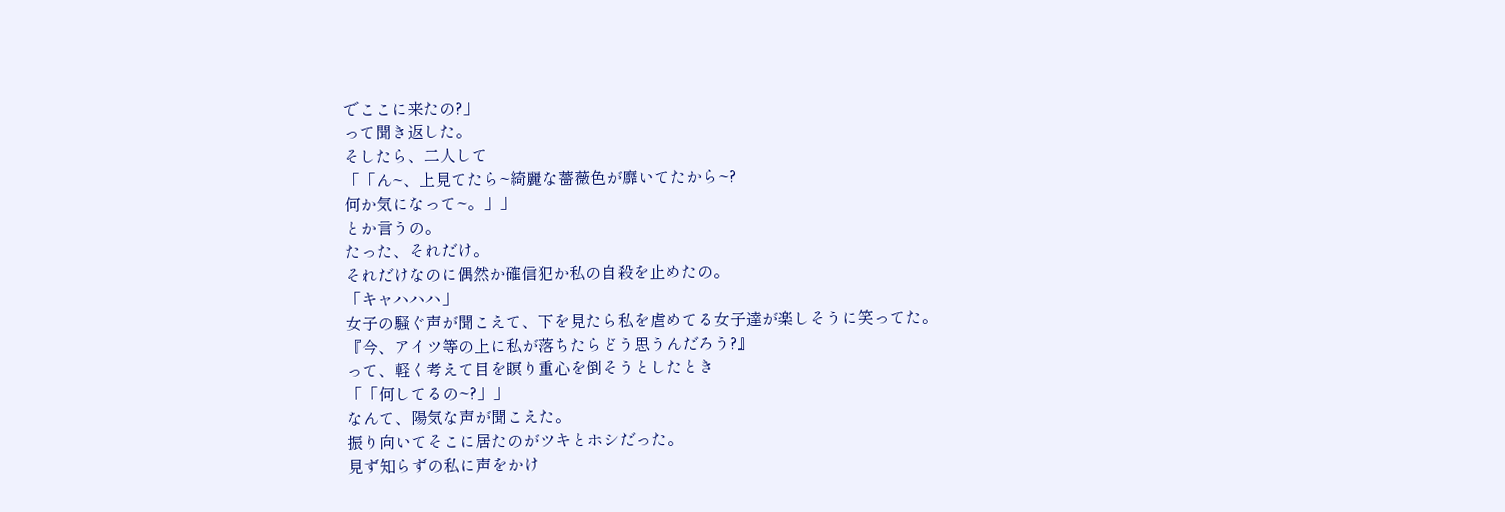でここに来たの?」
って聞き返した。
そしたら、二人して
「「ん~、上見てたら~綺麗な薔薇色が靡いてたから~?
何か気になって~。」」
とか言うの。
たった、それだけ。
それだけなのに偶然か確信犯か私の自殺を止めたの。
「キャハハハ」
女子の騒ぐ声が聞こえて、下を見たら私を虐めてる女子達が楽しそうに笑ってた。
『今、アイツ等の上に私が落ちたらどう思うんだろう?』
って、軽く考えて目を瞑り重心を倒そうとしたとき
「「何してるの~?」」
なんて、陽気な声が聞こえた。
振り向いてそこに居たのがツキとホシだった。
見ず知らずの私に声をかけ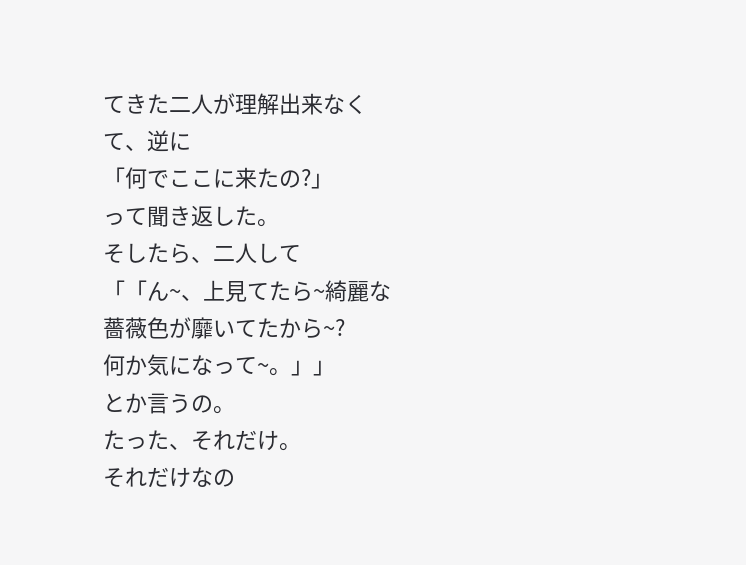てきた二人が理解出来なくて、逆に
「何でここに来たの?」
って聞き返した。
そしたら、二人して
「「ん~、上見てたら~綺麗な薔薇色が靡いてたから~?
何か気になって~。」」
とか言うの。
たった、それだけ。
それだけなの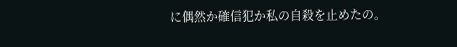に偶然か確信犯か私の自殺を止めたの。